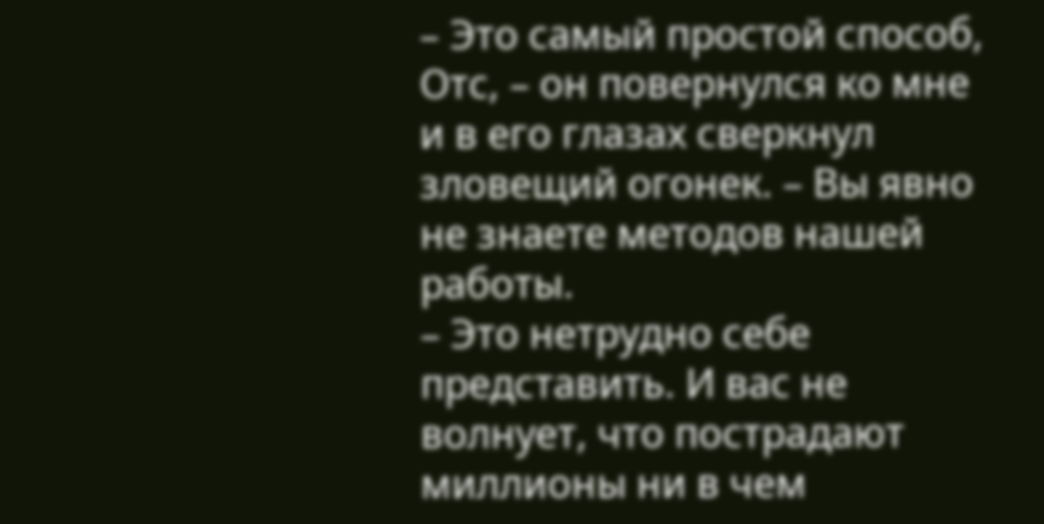– Это самый простой способ, Отс, – он повернулся ко мне и в его глазах сверкнул зловещий огонек. – Вы явно не знаете методов нашей работы.
– Это нетрудно себе представить. И вас не волнует, что пострадают миллионы ни в чем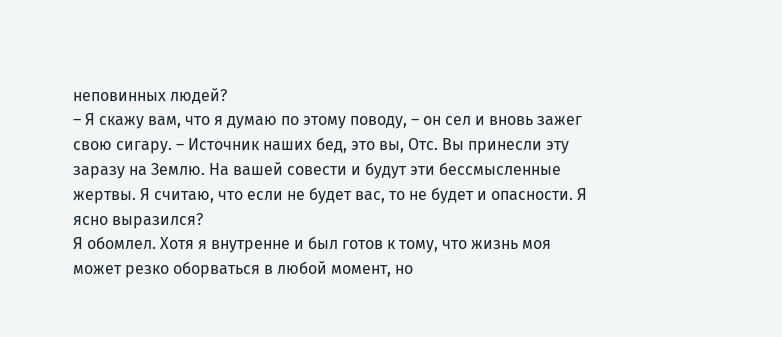неповинных людей?
– Я скажу вам, что я думаю по этому поводу, – он сел и вновь зажег свою сигару. – Источник наших бед, это вы, Отс. Вы принесли эту заразу на Землю. На вашей совести и будут эти бессмысленные жертвы. Я считаю, что если не будет вас, то не будет и опасности. Я ясно выразился?
Я обомлел. Хотя я внутренне и был готов к тому, что жизнь моя может резко оборваться в любой момент, но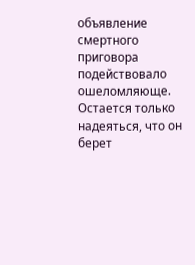объявление смертного приговора подействовало ошеломляюще. Остается только надеяться, что он берет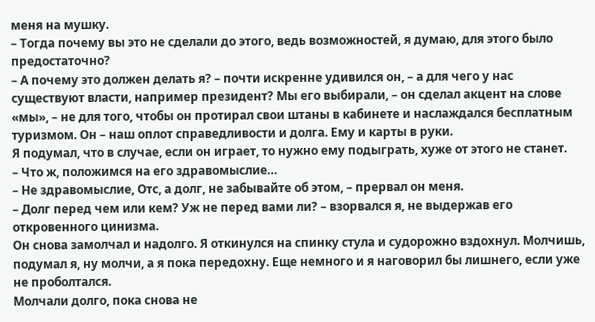меня на мушку.
– Тогда почему вы это не сделали до этого, ведь возможностей, я думаю, для этого было предостаточно?
– А почему это должен делать я? – почти искренне удивился он, – а для чего у нас существуют власти, например президент? Мы его выбирали, – он сделал акцент на слове «мы», – не для того, чтобы он протирал свои штаны в кабинете и наслаждался бесплатным туризмом. Он – наш оплот справедливости и долга. Ему и карты в руки.
Я подумал, что в случае, если он играет, то нужно ему подыграть, хуже от этого не станет.
– Что ж, положимся на его здравомыслие…
– Не здравомыслие, Отс, а долг, не забывайте об этом, – прервал он меня.
– Долг перед чем или кем? Уж не перед вами ли? – взорвался я, не выдержав его откровенного цинизма.
Он снова замолчал и надолго. Я откинулся на спинку стула и судорожно вздохнул. Молчишь, подумал я, ну молчи, а я пока передохну. Еще немного и я наговорил бы лишнего, если уже не проболтался.
Молчали долго, пока снова не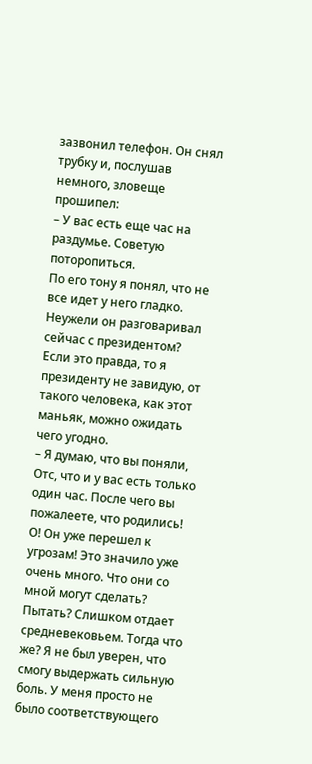зазвонил телефон. Он снял трубку и, послушав немного, зловеще прошипел:
– У вас есть еще час на раздумье. Советую поторопиться.
По его тону я понял, что не все идет у него гладко. Неужели он разговаривал сейчас с президентом? Если это правда, то я президенту не завидую, от такого человека, как этот маньяк, можно ожидать чего угодно.
– Я думаю, что вы поняли, Отс, что и у вас есть только один час. После чего вы пожалеете, что родились!
О! Он уже перешел к угрозам! Это значило уже очень много. Что они со мной могут сделать? Пытать? Слишком отдает средневековьем. Тогда что же? Я не был уверен, что смогу выдержать сильную боль. У меня просто не было соответствующего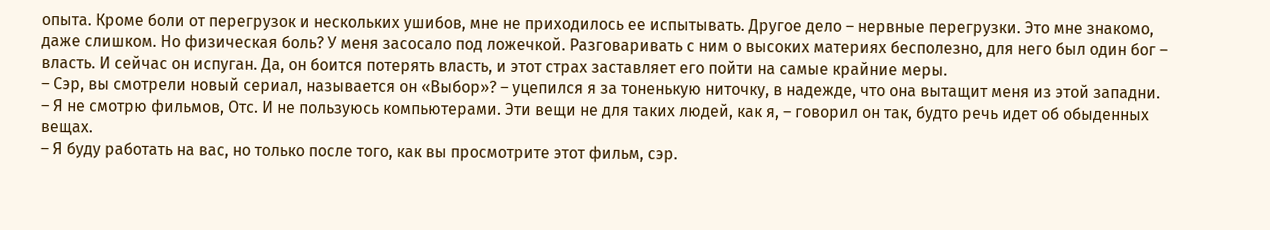опыта. Кроме боли от перегрузок и нескольких ушибов, мне не приходилось ее испытывать. Другое дело – нервные перегрузки. Это мне знакомо, даже слишком. Но физическая боль? У меня засосало под ложечкой. Разговаривать с ним о высоких материях бесполезно, для него был один бог – власть. И сейчас он испуган. Да, он боится потерять власть, и этот страх заставляет его пойти на самые крайние меры.
– Сэр, вы смотрели новый сериал, называется он «Выбор»? – уцепился я за тоненькую ниточку, в надежде, что она вытащит меня из этой западни.
– Я не смотрю фильмов, Отс. И не пользуюсь компьютерами. Эти вещи не для таких людей, как я, – говорил он так, будто речь идет об обыденных вещах.
– Я буду работать на вас, но только после того, как вы просмотрите этот фильм, сэр.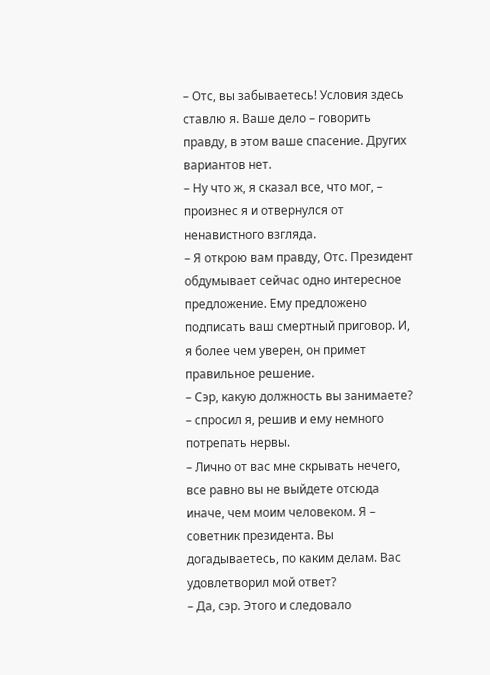– Отс, вы забываетесь! Условия здесь ставлю я. Ваше дело – говорить правду, в этом ваше спасение. Других вариантов нет.
– Ну что ж, я сказал все, что мог, – произнес я и отвернулся от ненавистного взгляда.
– Я открою вам правду, Отс. Президент обдумывает сейчас одно интересное предложение. Ему предложено подписать ваш смертный приговор. И, я более чем уверен, он примет правильное решение.
– Сэр, какую должность вы занимаете? – спросил я, решив и ему немного потрепать нервы.
– Лично от вас мне скрывать нечего, все равно вы не выйдете отсюда иначе, чем моим человеком. Я – советник президента. Вы догадываетесь, по каким делам. Вас удовлетворил мой ответ?
– Да, сэр. Этого и следовало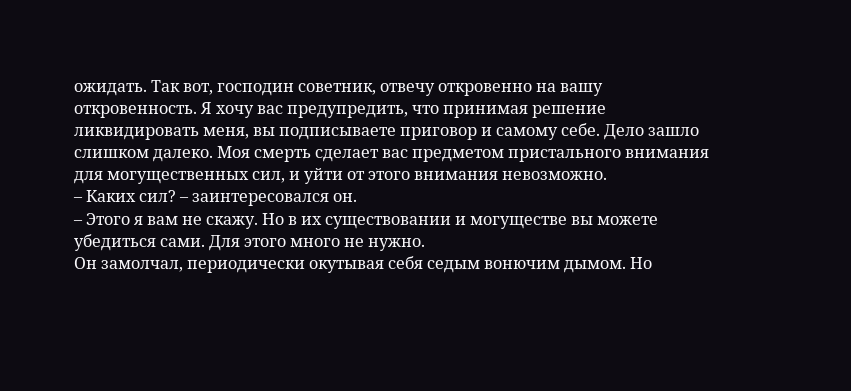ожидать. Так вот, господин советник, отвечу откровенно на вашу откровенность. Я хочу вас предупредить, что принимая решение ликвидировать меня, вы подписываете приговор и самому себе. Дело зашло слишком далеко. Моя смерть сделает вас предметом пристального внимания для могущественных сил, и уйти от этого внимания невозможно.
– Каких сил? – заинтересовался он.
– Этого я вам не скажу. Но в их существовании и могуществе вы можете убедиться сами. Для этого много не нужно.
Он замолчал, периодически окутывая себя седым вонючим дымом. Но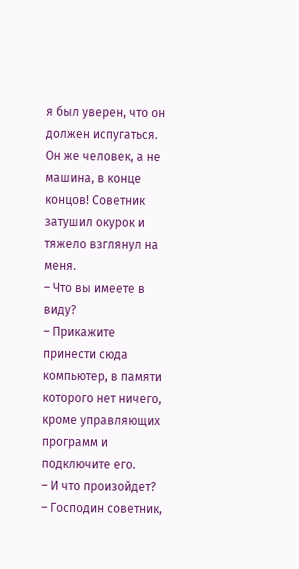я был уверен, что он должен испугаться. Он же человек, а не машина, в конце концов! Советник затушил окурок и тяжело взглянул на меня.
– Что вы имеете в виду?
– Прикажите принести сюда компьютер, в памяти которого нет ничего, кроме управляющих программ и подключите его.
– И что произойдет?
– Господин советник,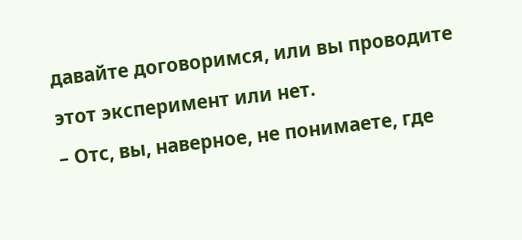давайте договоримся, или вы проводите этот эксперимент или нет.
– Отс, вы, наверное, не понимаете, где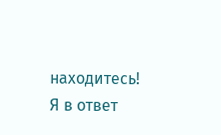находитесь!
Я в ответ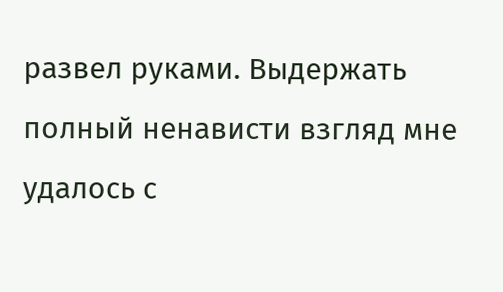развел руками. Выдержать полный ненависти взгляд мне удалось с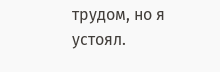трудом, но я устоял.